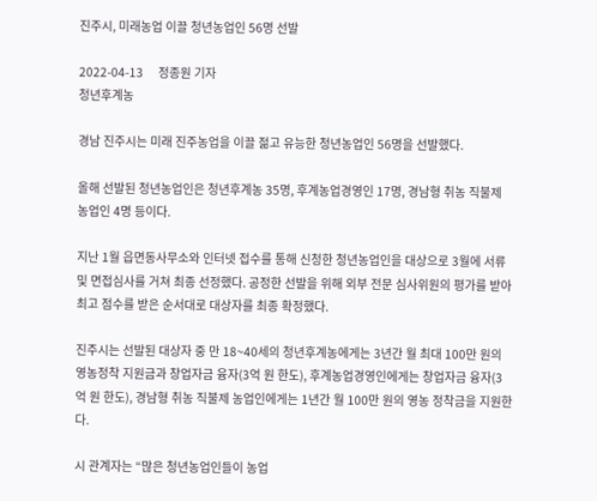진주시, 미래농업 이끌 청년농업인 56명 선발

2022-04-13     정종원 기자
청년후계농

경남 진주시는 미래 진주농업을 이끌 젊고 유능한 청년농업인 56명을 선발했다.

올해 선발된 청년농업인은 청년후계농 35명, 후계농업경영인 17명, 경남형 취농 직불제 농업인 4명 등이다.

지난 1월 읍면동사무소와 인터넷 접수를 통해 신청한 청년농업인을 대상으로 3월에 서류 및 면접심사를 거쳐 최종 선정했다. 공정한 선발을 위해 외부 전문 심사위원의 평가를 받아 최고 점수를 받은 순서대로 대상자를 최종 확정했다.

진주시는 선발된 대상자 중 만 18~40세의 청년후계농에게는 3년간 월 최대 100만 원의 영농정착 지원금과 창업자금 융자(3억 원 한도), 후계농업경영인에게는 창업자금 융자(3억 원 한도), 경남형 취농 직불제 농업인에게는 1년간 월 100만 원의 영농 정착금을 지원한다.

시 관계자는 “많은 청년농업인들이 농업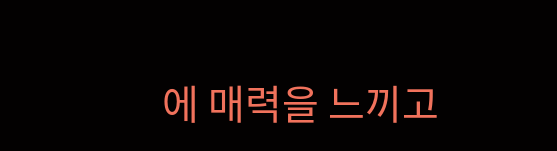에 매력을 느끼고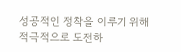성공적인 정착을 이루기 위해 적극적으로 도전하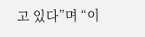고 있다”며 “이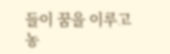들이 꿈을 이루고 농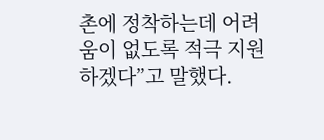촌에 정착하는데 어려움이 없도록 적극 지원하겠다”고 말했다.